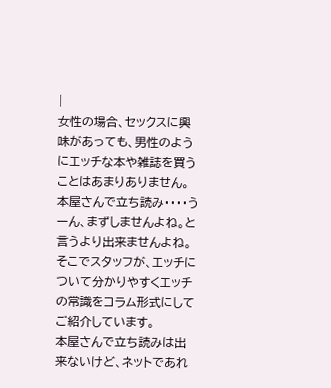|
女性の場合、セックスに興味があっても、男性のようにエッチな本や雑誌を買うことはあまりありません。 本屋さんで立ち読み・・・・うーん、まずしませんよね。と言うより出来ませんよね。 そこでスタッフが、エッチについて分かりやすくエッチの常識をコラム形式にしてご紹介しています。
本屋さんで立ち読みは出来ないけど、ネットであれ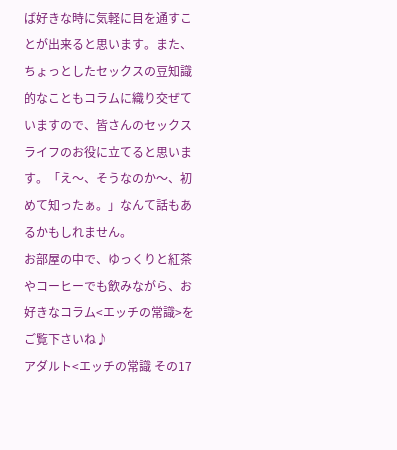ば好きな時に気軽に目を通すことが出来ると思います。また、ちょっとしたセックスの豆知識的なこともコラムに織り交ぜていますので、皆さんのセックスライフのお役に立てると思います。「え〜、そうなのか〜、初めて知ったぁ。」なんて話もあるかもしれません。
お部屋の中で、ゆっくりと紅茶やコーヒーでも飲みながら、お好きなコラム<エッチの常識>をご覧下さいね♪
アダルト<エッチの常識 その17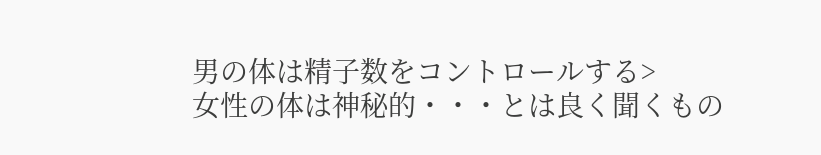男の体は精子数をコントロールする>
女性の体は神秘的・・・とは良く聞くもの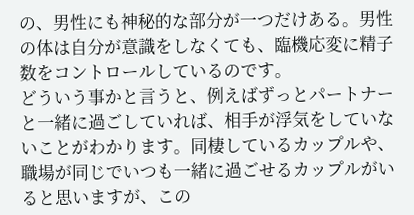の、男性にも神秘的な部分が一つだけある。男性の体は自分が意識をしなくても、臨機応変に精子数をコントロールしているのです。
どういう事かと言うと、例えばずっとパートナーと一緒に過ごしていれば、相手が浮気をしていないことがわかります。同棲しているカップルや、職場が同じでいつも一緒に過ごせるカップルがいると思いますが、この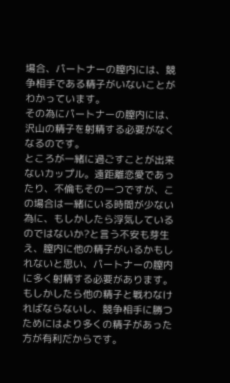場合、パートナーの膣内には、競争相手である精子がいないことがわかっています。
その為にパートナーの膣内には、沢山の精子を射精する必要がなくなるのです。
ところが一緒に過ごすことが出来ないカップル。遠距離恋愛であったり、不倫もその一つですが、この場合は一緒にいる時間が少ない為に、もしかしたら浮気しているのではないか?と言う不安も芽生え、膣内に他の精子がいるかもしれないと思い、パートナーの膣内に多く射精する必要があります。もしかしたら他の精子と戦わなければならないし、競争相手に勝つためにはより多くの精子があった方が有利だからです。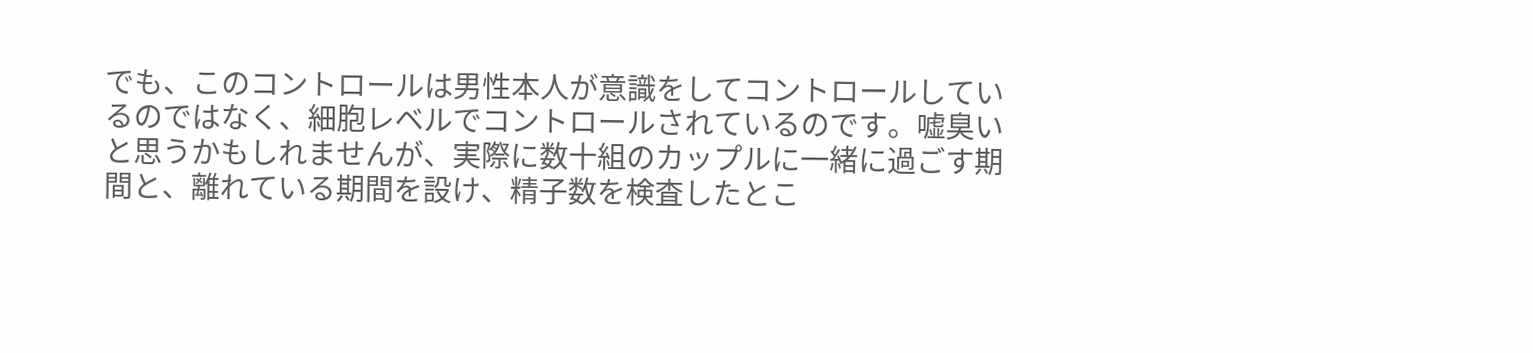でも、このコントロールは男性本人が意識をしてコントロールしているのではなく、細胞レベルでコントロールされているのです。嘘臭いと思うかもしれませんが、実際に数十組のカップルに一緒に過ごす期間と、離れている期間を設け、精子数を検査したとこ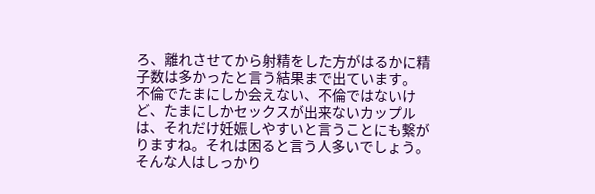ろ、離れさせてから射精をした方がはるかに精子数は多かったと言う結果まで出ています。
不倫でたまにしか会えない、不倫ではないけど、たまにしかセックスが出来ないカップルは、それだけ妊娠しやすいと言うことにも繋がりますね。それは困ると言う人多いでしょう。そんな人はしっかり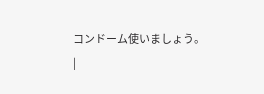コンドーム使いましょう。
|